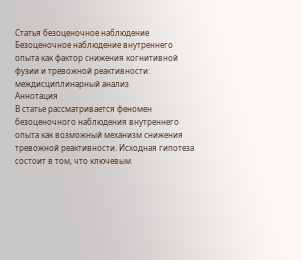Статья безоценочное наблюдение
Безоценочное наблюдение внутреннего опыта как фактор снижения когнитивной фузии и тревожной реактивности: междисциплинарный анализ
Аннотация
В статье рассматривается феномен безоценочного наблюдения внутреннего опыта как возможный механизм снижения тревожной реактивности. Исходная гипотеза состоит в том, что ключевым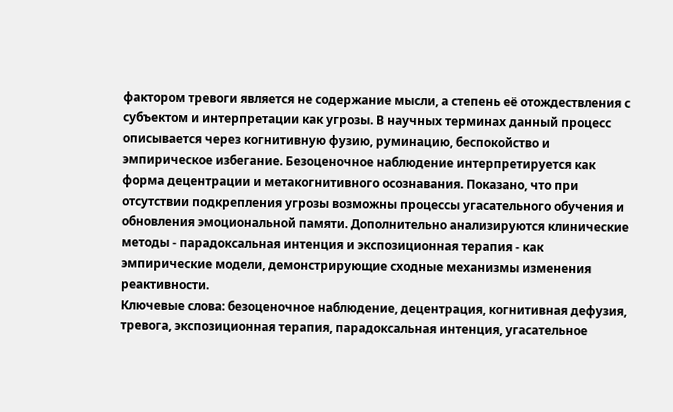фактором тревоги является не содержание мысли, а степень её отождествления с субъектом и интерпретации как угрозы. В научных терминах данный процесс описывается через когнитивную фузию, руминацию, беспокойство и эмпирическое избегание. Безоценочное наблюдение интерпретируется как форма децентрации и метакогнитивного осознавания. Показано, что при отсутствии подкрепления угрозы возможны процессы угасательного обучения и обновления эмоциональной памяти. Дополнительно анализируются клинические методы - парадоксальная интенция и экспозиционная терапия - как эмпирические модели, демонстрирующие сходные механизмы изменения реактивности.
Ключевые слова: безоценочное наблюдение, децентрация, когнитивная дефузия, тревога, экспозиционная терапия, парадоксальная интенция, угасательное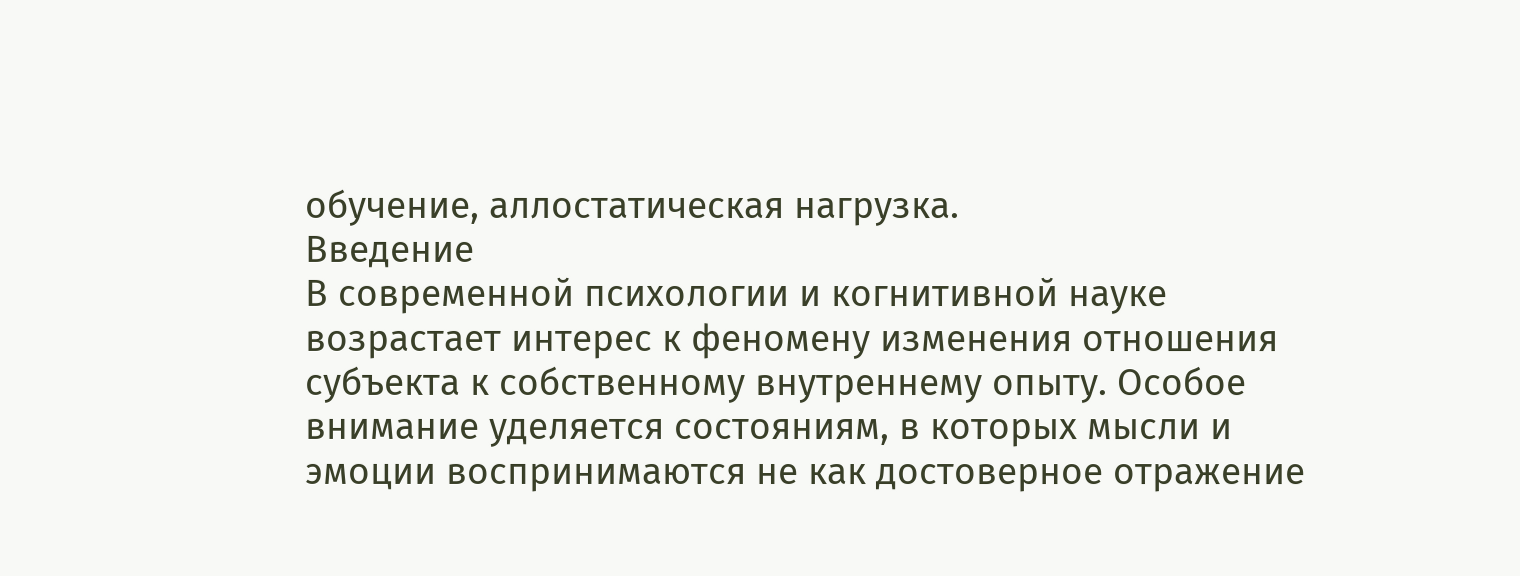обучение, аллостатическая нагрузка.
Введение
В современной психологии и когнитивной науке возрастает интерес к феномену изменения отношения субъекта к собственному внутреннему опыту. Особое внимание уделяется состояниям, в которых мысли и эмоции воспринимаются не как достоверное отражение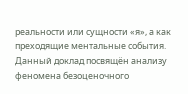реальности или сущности «я», а как преходящие ментальные события. Данный доклад посвящён анализу феномена безоценочного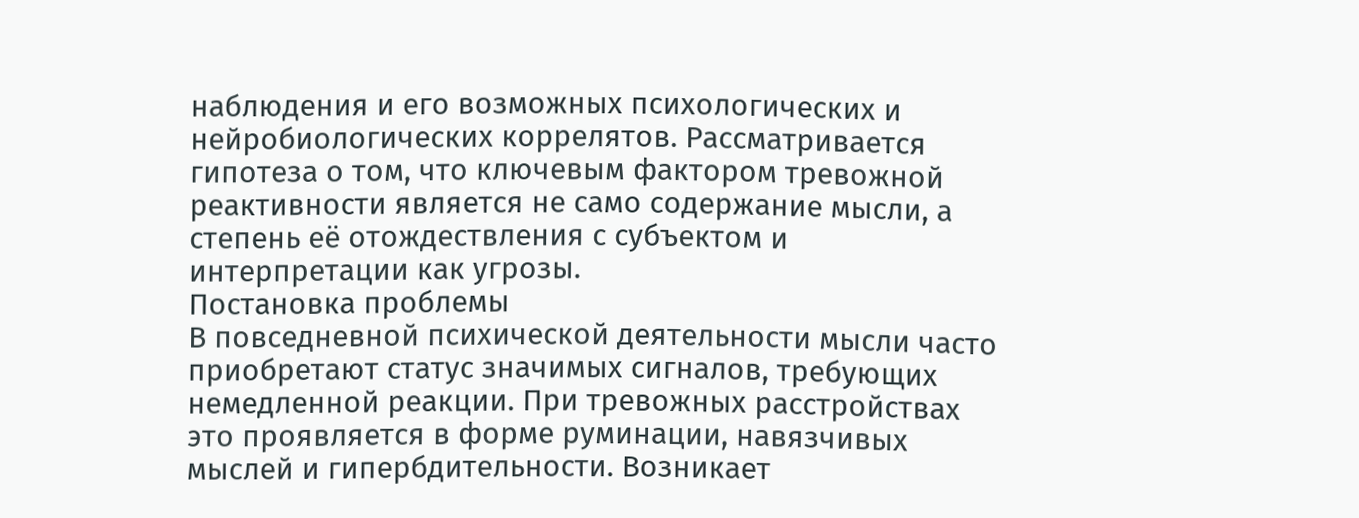наблюдения и его возможных психологических и нейробиологических коррелятов. Рассматривается гипотеза о том, что ключевым фактором тревожной реактивности является не само содержание мысли, а степень её отождествления с субъектом и интерпретации как угрозы.
Постановка проблемы
В повседневной психической деятельности мысли часто приобретают статус значимых сигналов, требующих немедленной реакции. При тревожных расстройствах это проявляется в форме руминации, навязчивых мыслей и гипербдительности. Возникает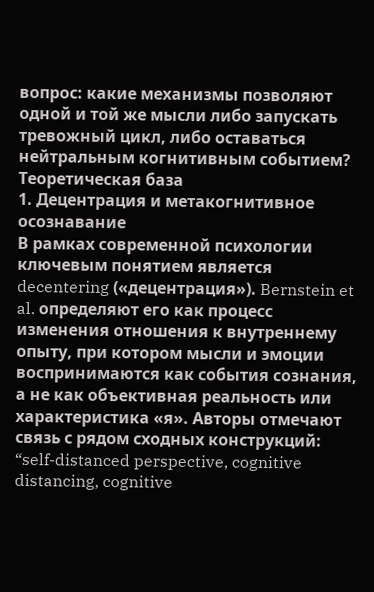вопрос: какие механизмы позволяют одной и той же мысли либо запускать тревожный цикл, либо оставаться нейтральным когнитивным событием?
Теоретическая база
1. Децентрация и метакогнитивное осознавание
В рамках современной психологии ключевым понятием является decentering («децентрация»). Bernstein et al. определяют его как процесс изменения отношения к внутреннему опыту, при котором мысли и эмоции воспринимаются как события сознания, а не как объективная реальность или характеристика «я». Авторы отмечают связь с рядом сходных конструкций: “self-distanced perspective, cognitive distancing, cognitive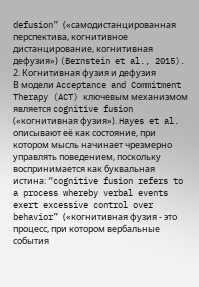defusion” («самодистанцированная перспектива, когнитивное дистанцирование, когнитивная дефузия») (Bernstein et al., 2015).
2. Когнитивная фузия и дефузия
В модели Acceptance and Commitment Therapy (ACT) ключевым механизмом является cognitive fusion («когнитивная фузия»). Hayes et al. описывают её как состояние, при котором мысль начинает чрезмерно управлять поведением, поскольку воспринимается как буквальная истина: “cognitive fusion refers to a process whereby verbal events exert excessive control over behavior” («когнитивная фузия - это процесс, при котором вербальные события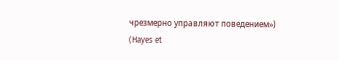чрезмерно управляют поведением») (Hayes et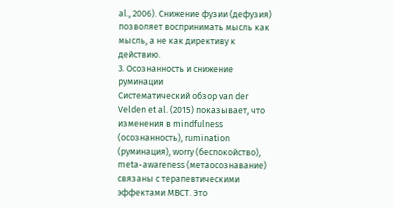al., 2006). Снижение фузии (дефузия) позволяет воспринимать мысль как мысль, а не как директиву к действию.
3. Осознанность и снижение руминации
Систематический обзор van der Velden et al. (2015) показывает, что изменения в mindfulness (осознанность), rumination (руминация), worry (беспокойство), meta-awareness (метаосознавание) связаны с терапевтическими эффектами MBCT. Это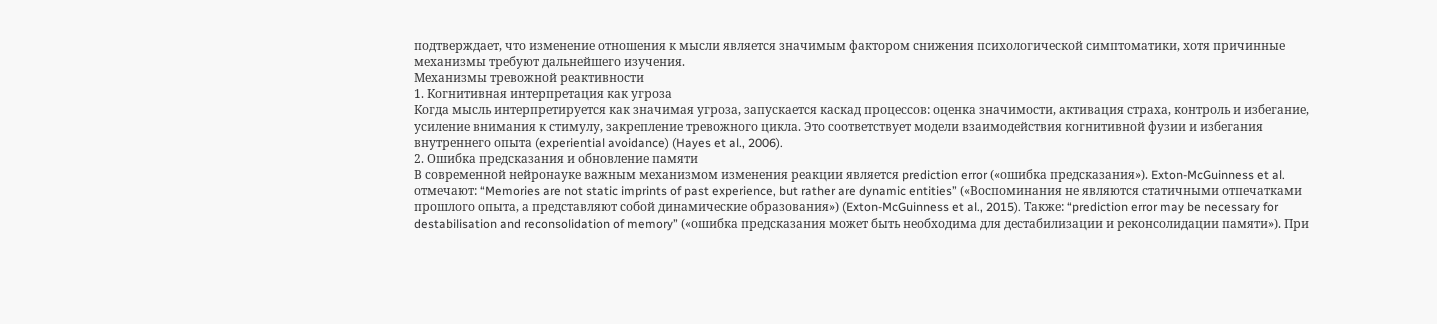подтверждает, что изменение отношения к мысли является значимым фактором снижения психологической симптоматики, хотя причинные механизмы требуют дальнейшего изучения.
Механизмы тревожной реактивности
1. Когнитивная интерпретация как угроза
Когда мысль интерпретируется как значимая угроза, запускается каскад процессов: оценка значимости, активация страха, контроль и избегание, усиление внимания к стимулу, закрепление тревожного цикла. Это соответствует модели взаимодействия когнитивной фузии и избегания внутреннего опыта (experiential avoidance) (Hayes et al., 2006).
2. Ошибка предсказания и обновление памяти
В современной нейронауке важным механизмом изменения реакции является prediction error («ошибка предсказания»). Exton-McGuinness et al. отмечают: “Memories are not static imprints of past experience, but rather are dynamic entities” («Воспоминания не являются статичными отпечатками прошлого опыта, а представляют собой динамические образования») (Exton-McGuinness et al., 2015). Также: “prediction error may be necessary for destabilisation and reconsolidation of memory” («ошибка предсказания может быть необходима для дестабилизации и реконсолидации памяти»). При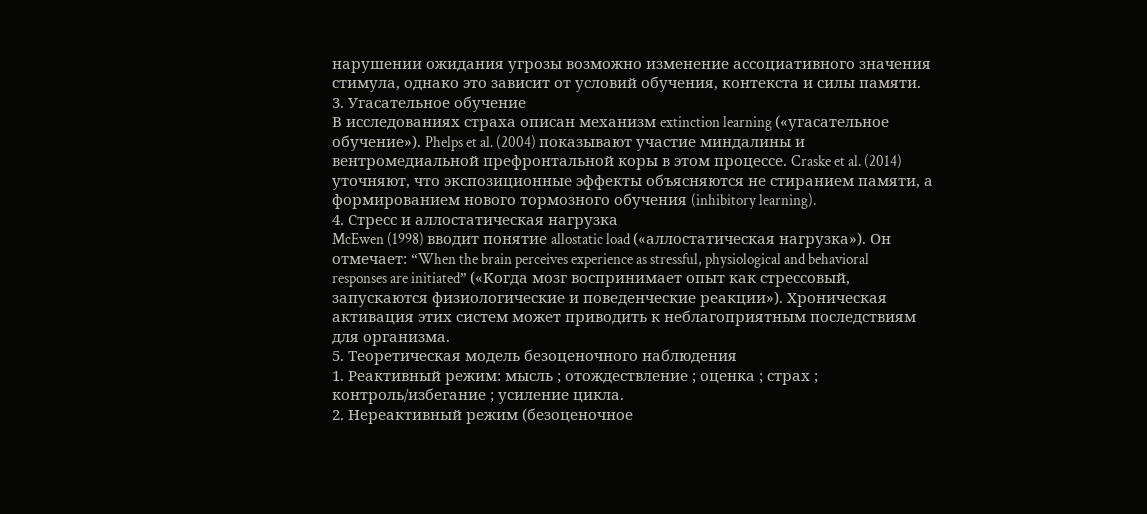нарушении ожидания угрозы возможно изменение ассоциативного значения стимула, однако это зависит от условий обучения, контекста и силы памяти.
3. Угасательное обучение
В исследованиях страха описан механизм extinction learning («угасательное обучение»). Phelps et al. (2004) показывают участие миндалины и вентромедиальной префронтальной коры в этом процессе. Craske et al. (2014) уточняют, что экспозиционные эффекты объясняются не стиранием памяти, а формированием нового тормозного обучения (inhibitory learning).
4. Стресс и аллостатическая нагрузка
McEwen (1998) вводит понятие allostatic load («аллостатическая нагрузка»). Он отмечает: “When the brain perceives experience as stressful, physiological and behavioral responses are initiated” («Когда мозг воспринимает опыт как стрессовый, запускаются физиологические и поведенческие реакции»). Хроническая активация этих систем может приводить к неблагоприятным последствиям для организма.
5. Теоретическая модель безоценочного наблюдения
1. Реактивный режим: мысль ; отождествление ; оценка ; страх ; контроль/избегание ; усиление цикла.
2. Нереактивный режим (безоценочное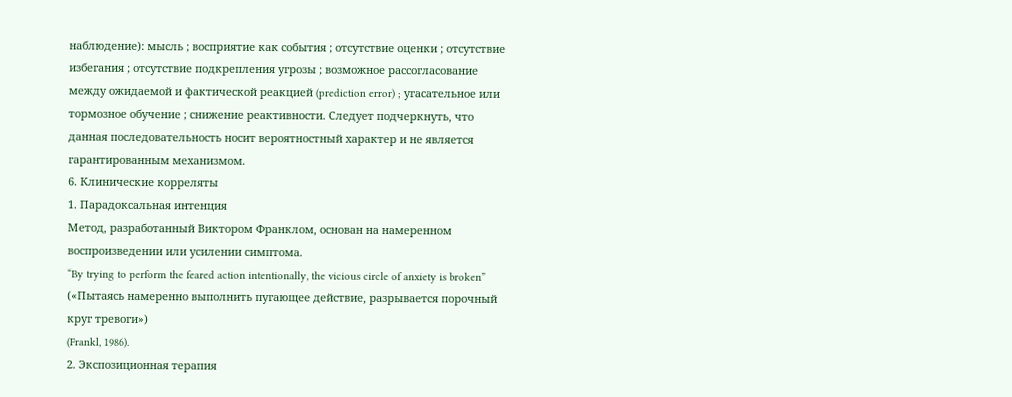наблюдение): мысль ; восприятие как события ; отсутствие оценки ; отсутствие избегания ; отсутствие подкрепления угрозы ; возможное рассогласование между ожидаемой и фактической реакцией (prediction error) ; угасательное или тормозное обучение ; снижение реактивности. Следует подчеркнуть, что данная последовательность носит вероятностный характер и не является гарантированным механизмом.
6. Клинические корреляты
1. Парадоксальная интенция
Метод, разработанный Виктором Франклом, основан на намеренном воспроизведении или усилении симптома.
“By trying to perform the feared action intentionally, the vicious circle of anxiety is broken”
(«Пытаясь намеренно выполнить пугающее действие, разрывается порочный круг тревоги»)
(Frankl, 1986).
2. Экспозиционная терапия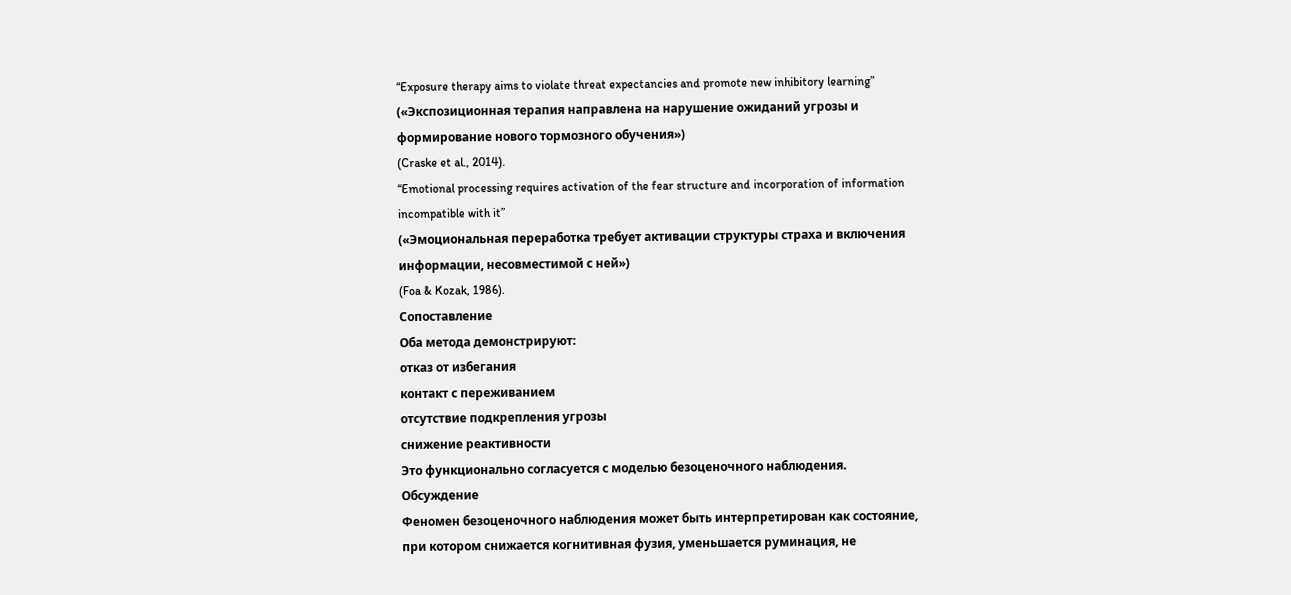“Exposure therapy aims to violate threat expectancies and promote new inhibitory learning”
(«Экспозиционная терапия направлена на нарушение ожиданий угрозы и формирование нового тормозного обучения»)
(Craske et al., 2014).
“Emotional processing requires activation of the fear structure and incorporation of information incompatible with it”
(«Эмоциональная переработка требует активации структуры страха и включения информации, несовместимой с ней»)
(Foa & Kozak, 1986).
Сопоставление
Оба метода демонстрируют:
отказ от избегания
контакт с переживанием
отсутствие подкрепления угрозы
снижение реактивности
Это функционально согласуется с моделью безоценочного наблюдения.
Обсуждение
Феномен безоценочного наблюдения может быть интерпретирован как состояние, при котором снижается когнитивная фузия, уменьшается руминация, не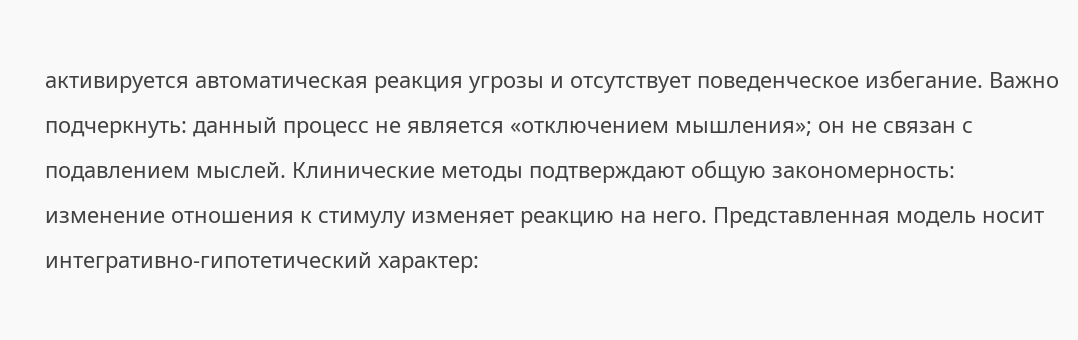активируется автоматическая реакция угрозы и отсутствует поведенческое избегание. Важно подчеркнуть: данный процесс не является «отключением мышления»; он не связан с подавлением мыслей. Клинические методы подтверждают общую закономерность: изменение отношения к стимулу изменяет реакцию на него. Представленная модель носит интегративно-гипотетический характер: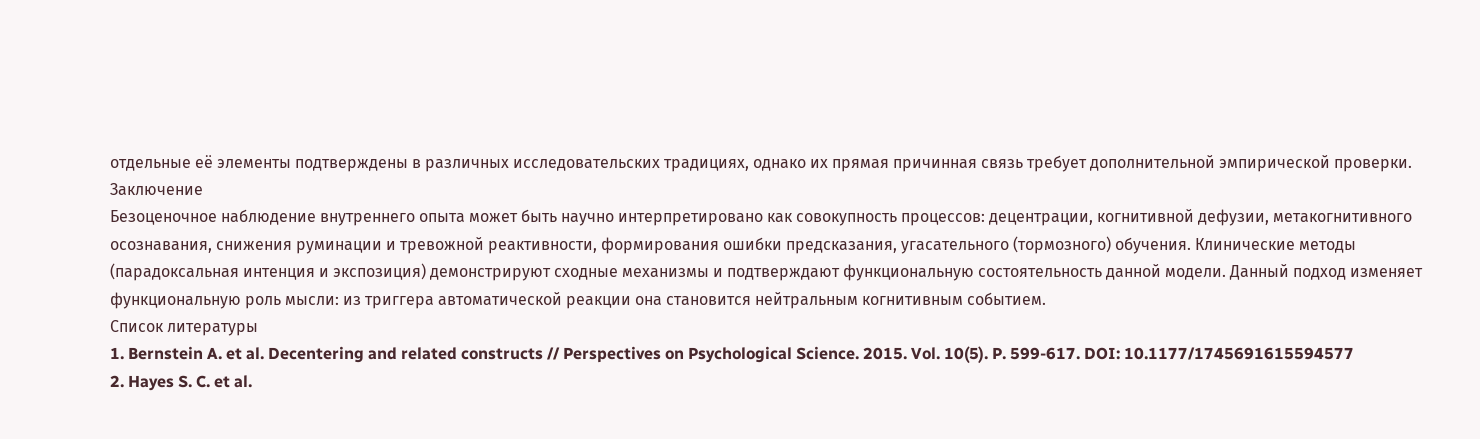отдельные её элементы подтверждены в различных исследовательских традициях, однако их прямая причинная связь требует дополнительной эмпирической проверки.
Заключение
Безоценочное наблюдение внутреннего опыта может быть научно интерпретировано как совокупность процессов: децентрации, когнитивной дефузии, метакогнитивного осознавания, снижения руминации и тревожной реактивности, формирования ошибки предсказания, угасательного (тормозного) обучения. Клинические методы (парадоксальная интенция и экспозиция) демонстрируют сходные механизмы и подтверждают функциональную состоятельность данной модели. Данный подход изменяет функциональную роль мысли: из триггера автоматической реакции она становится нейтральным когнитивным событием.
Список литературы
1. Bernstein A. et al. Decentering and related constructs // Perspectives on Psychological Science. 2015. Vol. 10(5). P. 599-617. DOI: 10.1177/1745691615594577
2. Hayes S. C. et al.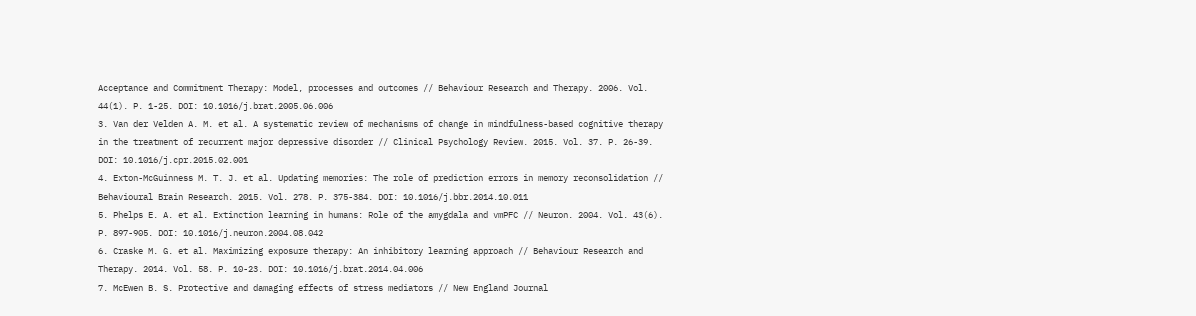Acceptance and Commitment Therapy: Model, processes and outcomes // Behaviour Research and Therapy. 2006. Vol. 44(1). P. 1-25. DOI: 10.1016/j.brat.2005.06.006
3. Van der Velden A. M. et al. A systematic review of mechanisms of change in mindfulness-based cognitive therapy in the treatment of recurrent major depressive disorder // Clinical Psychology Review. 2015. Vol. 37. P. 26-39. DOI: 10.1016/j.cpr.2015.02.001
4. Exton-McGuinness M. T. J. et al. Updating memories: The role of prediction errors in memory reconsolidation // Behavioural Brain Research. 2015. Vol. 278. P. 375-384. DOI: 10.1016/j.bbr.2014.10.011
5. Phelps E. A. et al. Extinction learning in humans: Role of the amygdala and vmPFC // Neuron. 2004. Vol. 43(6). P. 897-905. DOI: 10.1016/j.neuron.2004.08.042
6. Craske M. G. et al. Maximizing exposure therapy: An inhibitory learning approach // Behaviour Research and Therapy. 2014. Vol. 58. P. 10-23. DOI: 10.1016/j.brat.2014.04.006
7. McEwen B. S. Protective and damaging effects of stress mediators // New England Journal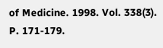of Medicine. 1998. Vol. 338(3). P. 171-179.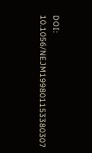DOI: 10.1056/NEJM199801153380307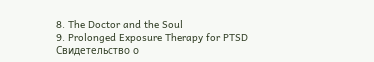8. The Doctor and the Soul
9. Prolonged Exposure Therapy for PTSD
Свидетельство о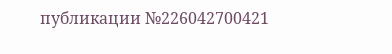публикации №226042700421